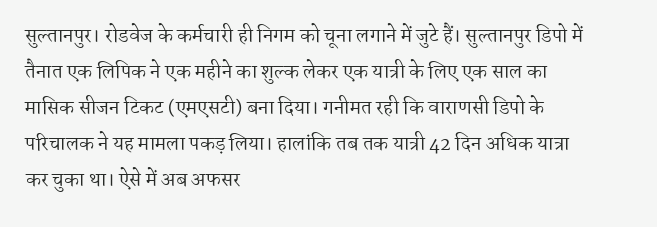सुल्तानपुर। रोडवेज के कर्मचारी ही निगम को चूना लगाने में जुटे हैं। सुल्तानपुर डिपो में तैनात एक लिपिक ने एक महीने का शुल्क लेकर एक यात्री के लिए एक साल का मासिक सीजन टिकट (एमएसटी) बना दिया। गनीमत रही कि वाराणसी डिपो के परिचालक ने यह मामला पकड़ लिया। हालांकि तब तक यात्री 42 दिन अधिक यात्रा कर चुका था। ऐसे में अब अफसर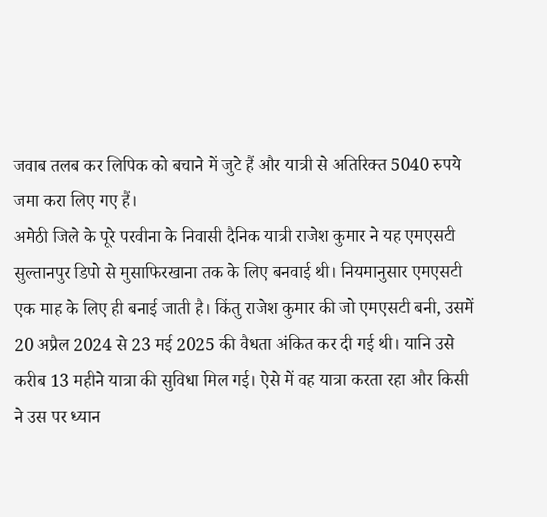जवाब तलब कर लिपिक को बचाने में जुटे हैं और यात्री से अतिरिक्त 5040 रुपये जमा करा लिए गए हैं।
अमेठी जिले के पूरे परवीना के निवासी दैनिक यात्री राजेश कुमार ने यह एमएसटी सुल्तानपुर डिपो से मुसाफिरखाना तक के लिए बनवाई थी। नियमानुसार एमएसटी एक माह के लिए ही बनाई जाती है। किंतु राजेश कुमार की जो एमएसटी बनी, उसमें 20 अप्रैल 2024 से 23 मई 2025 की वैधता अंकित कर दी गई थी। यानि उसे करीब 13 महीने यात्रा की सुविधा मिल गई। ऐसे में वह यात्रा करता रहा और किसी ने उस पर ध्यान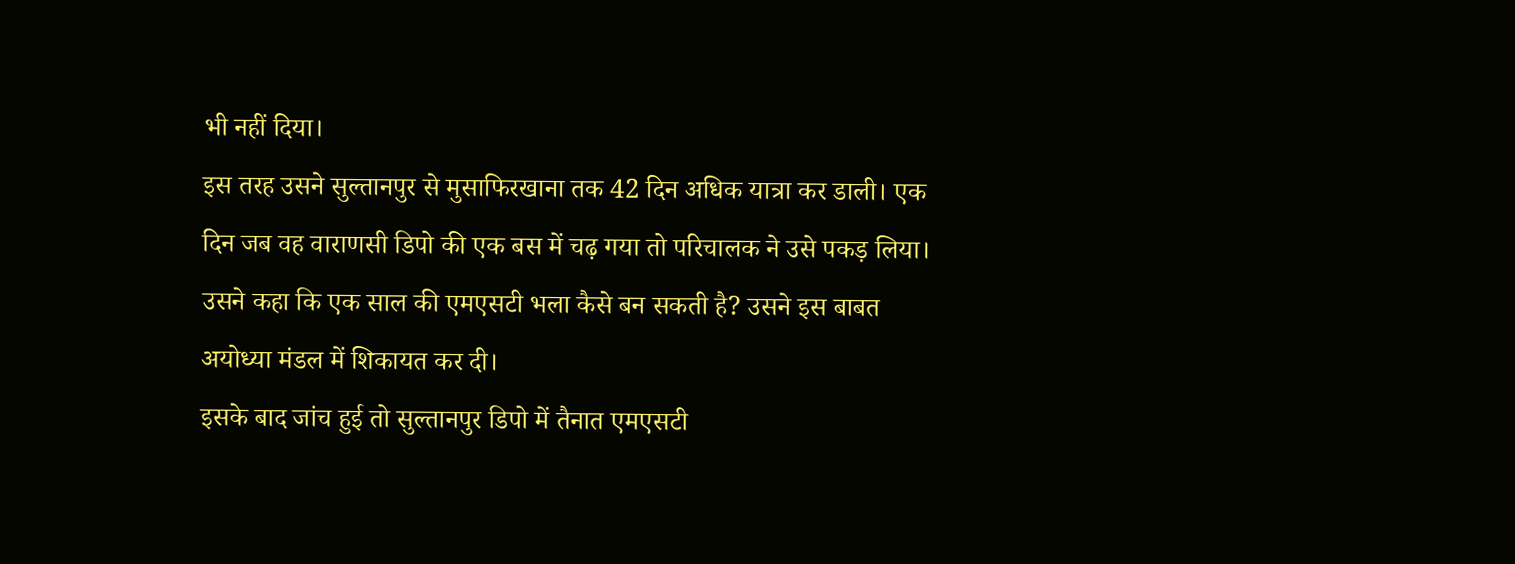भी नहीं दिया।
इस तरह उसने सुल्तानपुर से मुसाफिरखाना तक 42 दिन अधिक यात्रा कर डाली। एक दिन जब वह वाराणसी डिपो की एक बस में चढ़ गया तो परिचालक ने उसे पकड़ लिया। उसने कहा कि एक साल की एमएसटी भला कैसे बन सकती है? उसने इस बाबत अयोध्या मंडल में शिकायत कर दी।
इसके बाद जांच हुई तो सुल्तानपुर डिपो में तैनात एमएसटी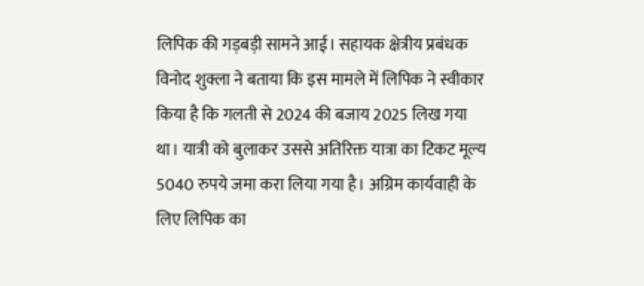लिपिक की गड़बड़ी सामने आई। सहायक क्षेत्रीय प्रबंधक विनोद शुक्ला ने बताया कि इस मामले में लिपिक ने स्वीकार किया है कि गलती से 2024 की बजाय 2025 लिख गया था। यात्री को बुलाकर उससे अतिरिक्त यात्रा का टिकट मूल्य 5040 रुपये जमा करा लिया गया है। अग्रिम कार्यवाही के लिए लिपिक का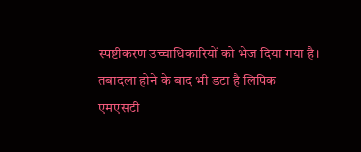स्पष्टीकरण उच्चाधिकारियों को भेज दिया गया है।
तबादला होने के बाद भी डटा है लिपिक
एमएसटी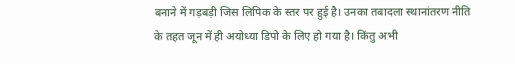बनाने में गड़बड़ी जिस लिपिक के स्तर पर हुई है। उनका तबादला स्थानांतरण नीति के तहत जून में ही अयोध्या डिपो के लिए हो गया है। किंतु अभी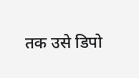तक उसे डिपो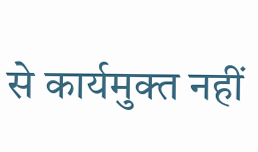से कार्यमुक्त नहीं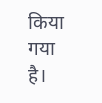किया गया है।